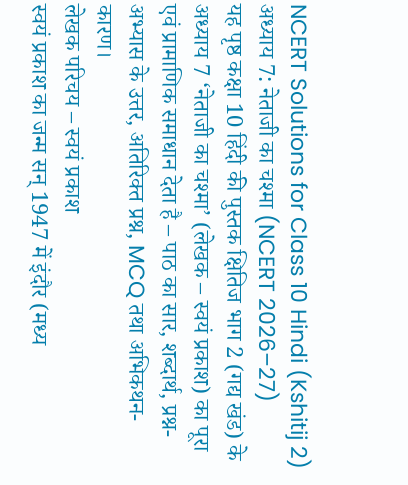NCERT Solutions for Class 10 Hindi (Kshitij 2) अध्याय 7: नेताजी का चश्मा (NCERT 2026–27)
यह पृष्ठ कक्षा 10 हिंदी की पुस्तक क्षितिज भाग 2 (गद्य खंड) के अध्याय 7 ‘नेताजी का चश्मा’ (लेखक – स्वयं प्रकाश) का पूरा एवं प्रामाणिक समाधान देता है – पाठ का सार, शब्दार्थ, प्रश्न-अभ्यास के उत्तर, अतिरिक्त प्रश्न, MCQ तथा अभिकथन-कारण।
लेखक परिचय – स्वयं प्रकाश
स्वयं प्रकाश का जन्म सन् 1947 में इंदौर (मध्य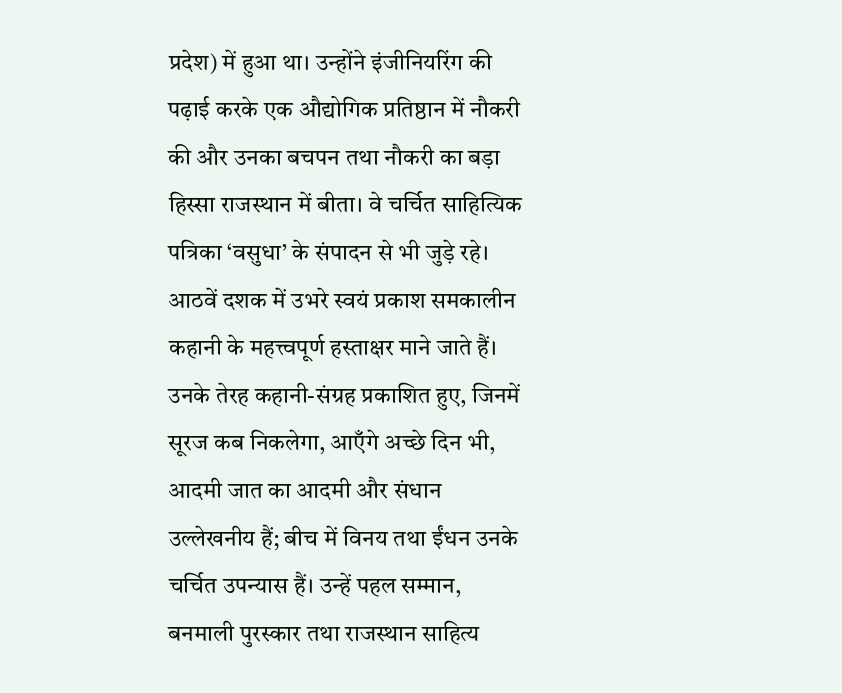प्रदेश) में हुआ था। उन्होंने इंजीनियरिंग की पढ़ाई करके एक औद्योगिक प्रतिष्ठान में नौकरी की और उनका बचपन तथा नौकरी का बड़ा हिस्सा राजस्थान में बीता। वे चर्चित साहित्यिक पत्रिका ‘वसुधा’ के संपादन से भी जुड़े रहे। आठवें दशक में उभरे स्वयं प्रकाश समकालीन कहानी के महत्त्वपूर्ण हस्ताक्षर माने जाते हैं। उनके तेरह कहानी-संग्रह प्रकाशित हुए, जिनमें सूरज कब निकलेगा, आएँगे अच्छे दिन भी, आदमी जात का आदमी और संधान उल्लेखनीय हैं; बीच में विनय तथा ईंधन उनके चर्चित उपन्यास हैं। उन्हें पहल सम्मान, बनमाली पुरस्कार तथा राजस्थान साहित्य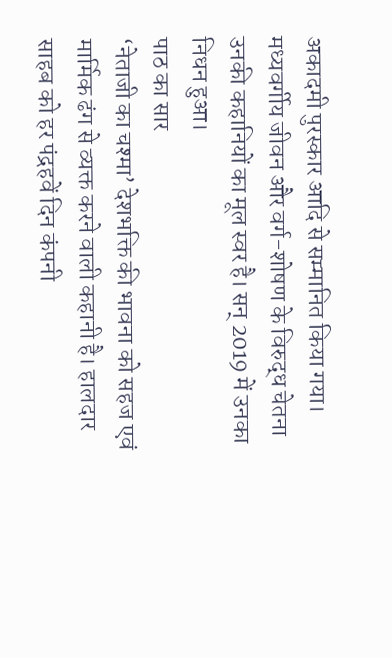अकादमी पुरस्कार आदि से सम्मानित किया गया। मध्यवर्गीय जीवन और वर्ग-शोषण के विरुद्ध चेतना उनकी कहानियों का मूल स्वर है। सन् 2019 में उनका निधन हुआ।
पाठ का सार
‘नेताजी का चश्मा’ देशभक्ति की भावना को सहज एवं मार्मिक ढंग से व्यक्त करने वाली कहानी है। हालदार साहब को हर पंद्रहवें दिन कंपनी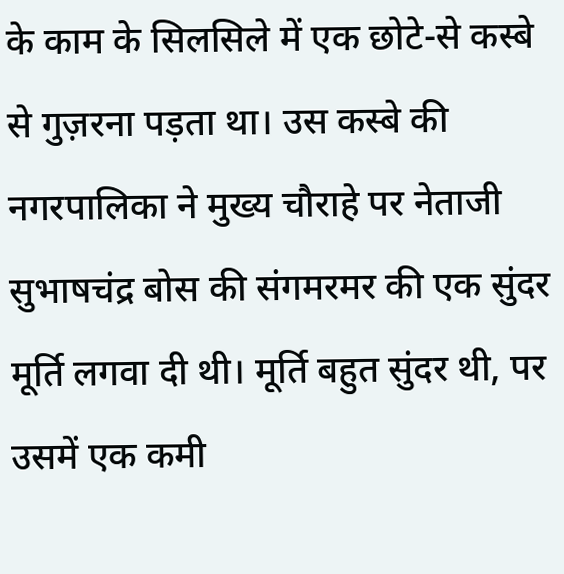के काम के सिलसिले में एक छोटे-से कस्बे से गुज़रना पड़ता था। उस कस्बे की नगरपालिका ने मुख्य चौराहे पर नेताजी सुभाषचंद्र बोस की संगमरमर की एक सुंदर मूर्ति लगवा दी थी। मूर्ति बहुत सुंदर थी, पर उसमें एक कमी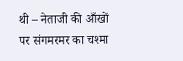थी – नेताजी की आँखों पर संगमरमर का चश्मा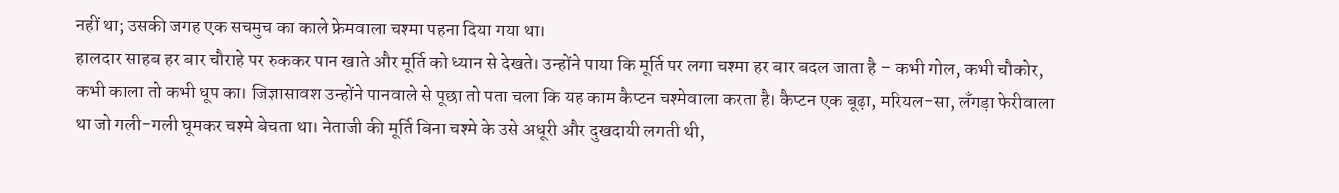नहीं था; उसकी जगह एक सचमुच का काले फ्रेमवाला चश्मा पहना दिया गया था।
हालदार साहब हर बार चौराहे पर रुककर पान खाते और मूर्ति को ध्यान से देखते। उन्होंने पाया कि मूर्ति पर लगा चश्मा हर बार बदल जाता है – कभी गोल, कभी चौकोर, कभी काला तो कभी धूप का। जिज्ञासावश उन्होंने पानवाले से पूछा तो पता चला कि यह काम कैप्टन चश्मेवाला करता है। कैप्टन एक बूढ़ा, मरियल-सा, लँगड़ा फेरीवाला था जो गली-गली घूमकर चश्मे बेचता था। नेताजी की मूर्ति बिना चश्मे के उसे अधूरी और दुखदायी लगती थी,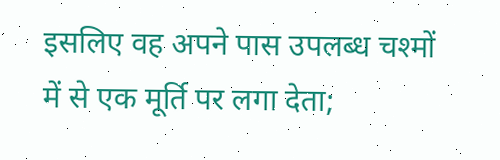इसलिए वह अपने पास उपलब्ध चश्मों में से एक मूर्ति पर लगा देता;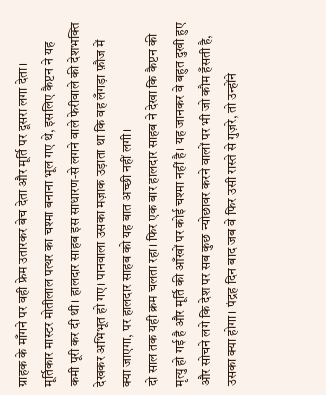ग्राहक के माँगने पर वही फ्रेम उतारकर बेच देता और मूर्ति पर दूसरा लगा देता।
मूर्तिकार मास्टर मोतीलाल पत्थर का चश्मा बनाना भूल गए थे, इसलिए कैप्टन ने यह कमी पूरी कर दी थी। हालदार साहब इस साधारण-से लगने वाले फेरीवाले की देशभक्ति देखकर अभिभूत हो गए। पानवाला उसका मज़ाक उड़ाता था कि वह लँगड़ा फ़ौज में क्या जाएगा, पर हालदार साहब को यह बात अच्छी नहीं लगी।
दो साल तक यही क्रम चलता रहा। फिर एक बार हालदार साहब ने देखा कि कैप्टन की मृत्यु हो गई है और मूर्ति की आँखों पर कोई चश्मा नहीं है। यह जानकर वे बहुत दुखी हुए और सोचने लगे कि देश पर सब कुछ न्योछावर करने वालों पर भी जो कौम हँसती है, उसका क्या होगा। पंद्रह दिन बाद जब वे फिर उसी रास्ते से गुज़रे, तो उन्होंने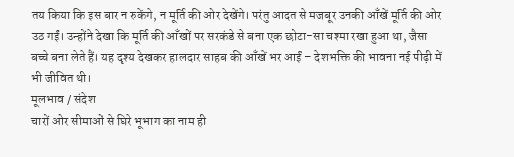तय किया कि इस बार न रुकेंगे, न मूर्ति की ओर देखेंगे। परंतु आदत से मजबूर उनकी आँखें मूर्ति की ओर उठ गईं। उन्होंने देखा कि मूर्ति की आँखों पर सरकंडे से बना एक छोटा-सा चश्मा रखा हुआ था, जैसा बच्चे बना लेते हैं। यह दृश्य देखकर हालदार साहब की आँखें भर आईं – देशभक्ति की भावना नई पीढ़ी में भी जीवित थी।
मूलभाव / संदेश
चारों ओर सीमाओं से घिरे भूभाग का नाम ही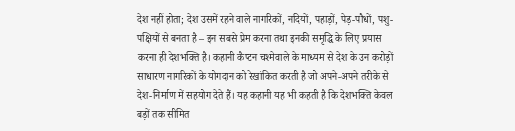देश नहीं होता; देश उसमें रहने वाले नागरिकों, नदियों, पहाड़ों, पेड़-पौधों, पशु-पक्षियों से बनता है – इन सबसे प्रेम करना तथा इनकी समृद्धि के लिए प्रयास करना ही देशभक्ति है। कहानी कैप्टन चश्मेवाले के माध्यम से देश के उन करोड़ों साधारण नागरिकों के योगदान को रेखांकित करती है जो अपने-अपने तरीके से देश-निर्माण में सहयोग देते हैं। यह कहानी यह भी कहती है कि देशभक्ति केवल बड़ों तक सीमित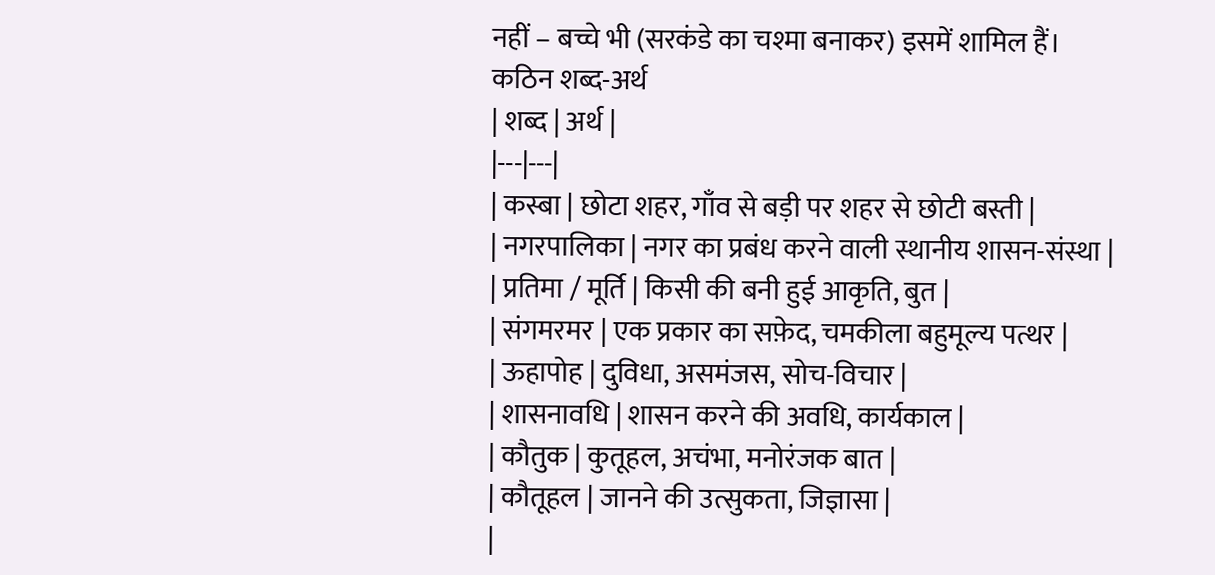नहीं – बच्चे भी (सरकंडे का चश्मा बनाकर) इसमें शामिल हैं।
कठिन शब्द-अर्थ
| शब्द | अर्थ |
|---|---|
| कस्बा | छोटा शहर, गाँव से बड़ी पर शहर से छोटी बस्ती |
| नगरपालिका | नगर का प्रबंध करने वाली स्थानीय शासन-संस्था |
| प्रतिमा / मूर्ति | किसी की बनी हुई आकृति, बुत |
| संगमरमर | एक प्रकार का सफ़ेद, चमकीला बहुमूल्य पत्थर |
| ऊहापोह | दुविधा, असमंजस, सोच-विचार |
| शासनावधि | शासन करने की अवधि, कार्यकाल |
| कौतुक | कुतूहल, अचंभा, मनोरंजक बात |
| कौतूहल | जानने की उत्सुकता, जिज्ञासा |
|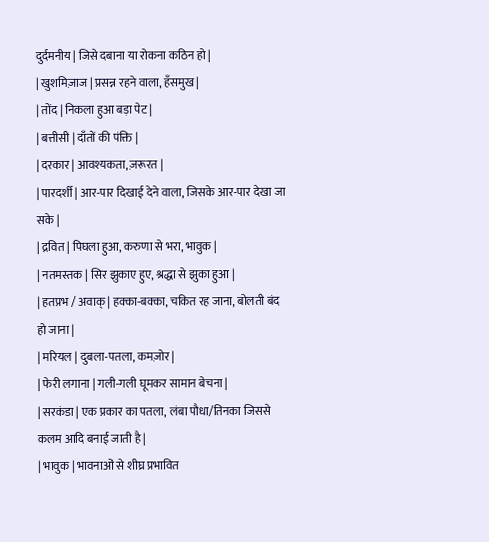दुर्दमनीय | जिसे दबाना या रोकना कठिन हो |
| खुशमिज़ाज | प्रसन्न रहने वाला, हँसमुख |
| तोंद | निकला हुआ बड़ा पेट |
| बत्तीसी | दाँतों की पंक्ति |
| दरकार | आवश्यकता, ज़रूरत |
| पारदर्शी | आर-पार दिखाई देने वाला, जिसके आर-पार देखा जा सके |
| द्रवित | पिघला हुआ, करुणा से भरा, भावुक |
| नतमस्तक | सिर झुकाए हुए, श्रद्धा से झुका हुआ |
| हतप्रभ / अवाक् | हक्का-बक्का, चकित रह जाना, बोलती बंद हो जाना |
| मरियल | दुबला-पतला, कमज़ोर |
| फेरी लगाना | गली-गली घूमकर सामान बेचना |
| सरकंडा | एक प्रकार का पतला, लंबा पौधा/तिनका जिससे कलम आदि बनाई जाती है |
| भावुक | भावनाओं से शीघ्र प्रभावित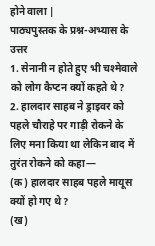होने वाला |
पाठ्यपुस्तक के प्रश्न-अभ्यास के उत्तर
1. सेनानी न होते हुए भी चश्मेवाले को लोग कैप्टन क्यों कहते थे?
2. हालदार साहब ने ड्राइवर को पहले चौराहे पर गाड़ी रोकने के लिए मना किया था लेकिन बाद में तुरंत रोकने को कहा—
(क) हालदार साहब पहले मायूस क्यों हो गए थे?
(ख)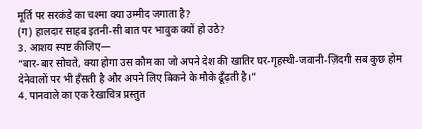मूर्ति पर सरकंडे का चश्मा क्या उम्मीद जगाता है?
(ग) हालदार साहब इतनी-सी बात पर भावुक क्यों हो उठे?
3. आशय स्पष्ट कीजिए—
“बार-बार सोचते, क्या होगा उस कौम का जो अपने देश की खातिर घर-गृहस्थी-जवानी-ज़िंदगी सब कुछ होम देनेवालों पर भी हँसती है और अपने लिए बिकने के मौके ढूँढ़ती है।”
4. पानवाले का एक रेखाचित्र प्रस्तुत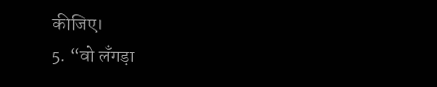कीजिए।
5. “वो लँगड़ा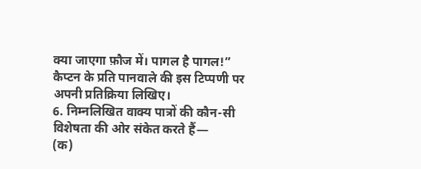क्या जाएगा फ़ौज में। पागल है पागल!”
कैप्टन के प्रति पानवाले की इस टिप्पणी पर अपनी प्रतिक्रिया लिखिए।
6. निम्नलिखित वाक्य पात्रों की कौन-सी विशेषता की ओर संकेत करते हैं—
(क)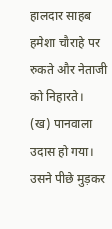हालदार साहब हमेशा चौराहे पर रुकते और नेताजी को निहारते।
(ख) पानवाला उदास हो गया। उसने पीछे मुड़कर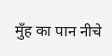मुँह का पान नीचे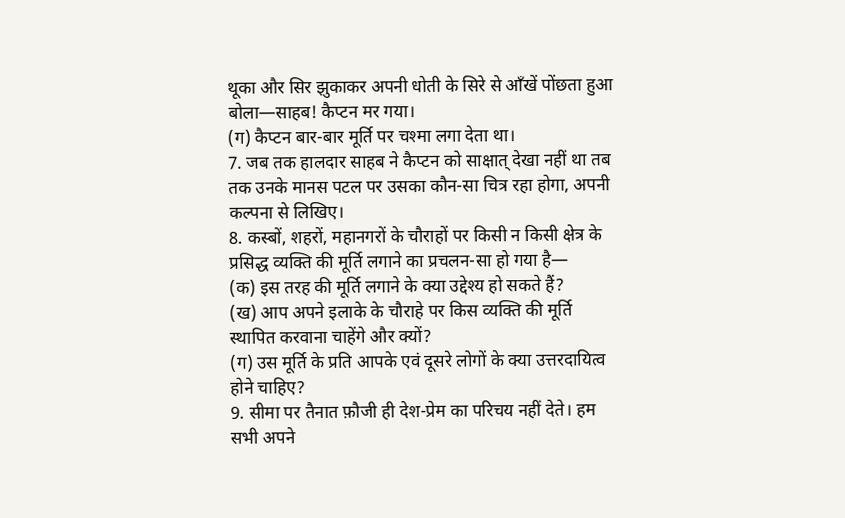थूका और सिर झुकाकर अपनी धोती के सिरे से आँखें पोंछता हुआ बोला—साहब! कैप्टन मर गया।
(ग) कैप्टन बार-बार मूर्ति पर चश्मा लगा देता था।
7. जब तक हालदार साहब ने कैप्टन को साक्षात् देखा नहीं था तब तक उनके मानस पटल पर उसका कौन-सा चित्र रहा होगा, अपनी कल्पना से लिखिए।
8. कस्बों, शहरों, महानगरों के चौराहों पर किसी न किसी क्षेत्र के प्रसिद्ध व्यक्ति की मूर्ति लगाने का प्रचलन-सा हो गया है—
(क) इस तरह की मूर्ति लगाने के क्या उद्देश्य हो सकते हैं?
(ख) आप अपने इलाके के चौराहे पर किस व्यक्ति की मूर्ति स्थापित करवाना चाहेंगे और क्यों?
(ग) उस मूर्ति के प्रति आपके एवं दूसरे लोगों के क्या उत्तरदायित्व होने चाहिए?
9. सीमा पर तैनात फ़ौजी ही देश-प्रेम का परिचय नहीं देते। हम सभी अपने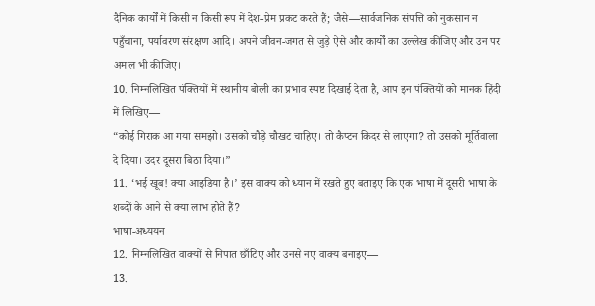दैनिक कार्यों में किसी न किसी रूप में देश-प्रेम प्रकट करते हैं; जैसे—सार्वजनिक संपत्ति को नुकसान न पहुँचाना, पर्यावरण संरक्षण आदि। अपने जीवन-जगत से जुड़े ऐसे और कार्यों का उल्लेख कीजिए और उन पर अमल भी कीजिए।
10. निम्नलिखित पंक्तियों में स्थानीय बोली का प्रभाव स्पष्ट दिखाई देता है, आप इन पंक्तियों को मानक हिंदी में लिखिए—
“कोई गिराक आ गया समझो। उसको चौड़े चौखट चाहिए। तो कैप्टन किदर से लाएगा? तो उसको मूर्तिवाला दे दिया। उदर दूसरा बिठा दिया।”
11. ‘भई खूब! क्या आइडिया है।’ इस वाक्य को ध्यान में रखते हुए बताइए कि एक भाषा में दूसरी भाषा के शब्दों के आने से क्या लाभ होते हैं?
भाषा-अध्ययन
12. निम्नलिखित वाक्यों से निपात छाँटिए और उनसे नए वाक्य बनाइए—
13.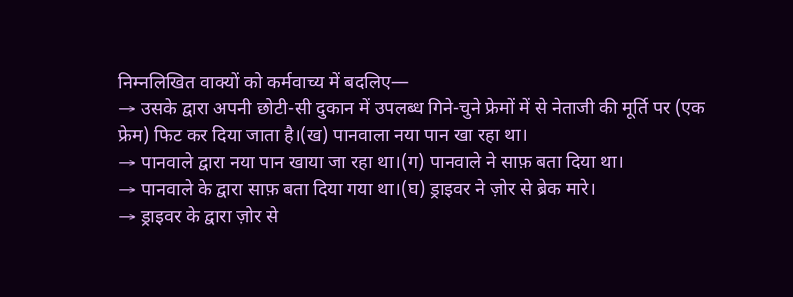निम्नलिखित वाक्यों को कर्मवाच्य में बदलिए—
→ उसके द्वारा अपनी छोटी-सी दुकान में उपलब्ध गिने-चुने फ्रेमों में से नेताजी की मूर्ति पर (एक फ्रेम) फिट कर दिया जाता है।(ख) पानवाला नया पान खा रहा था।
→ पानवाले द्वारा नया पान खाया जा रहा था।(ग) पानवाले ने साफ़ बता दिया था।
→ पानवाले के द्वारा साफ़ बता दिया गया था।(घ) ड्राइवर ने ज़ोर से ब्रेक मारे।
→ ड्राइवर के द्वारा ज़ोर से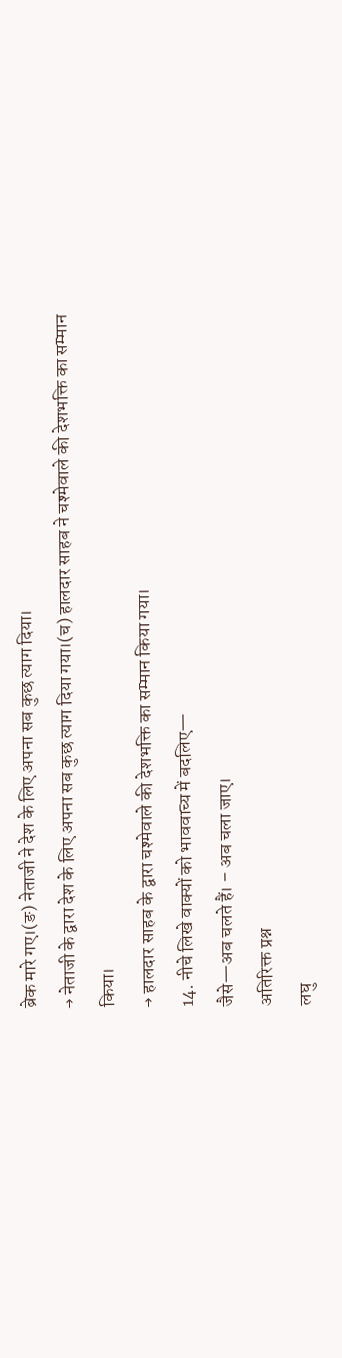ब्रेक मारे गए।(ङ) नेताजी ने देश के लिए अपना सब कुछ त्याग दिया।
→ नेताजी के द्वारा देश के लिए अपना सब कुछ त्याग दिया गया।(च) हालदार साहब ने चश्मेवाले की देशभक्ति का सम्मान किया।
→ हालदार साहब के द्वारा चश्मेवाले की देशभक्ति का सम्मान किया गया।
14. नीचे लिखे वाक्यों को भाववाच्य में बदलिए—
जैसे—अब चलते हैं। – अब चला जाए।
अतिरिक्त प्रश्न
लघु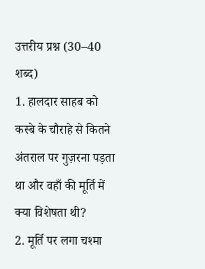उत्तरीय प्रश्न (30–40 शब्द)
1. हालदार साहब को कस्बे के चौराहे से कितने अंतराल पर गुज़रना पड़ता था और वहाँ की मूर्ति में क्या विशेषता थी?
2. मूर्ति पर लगा चश्मा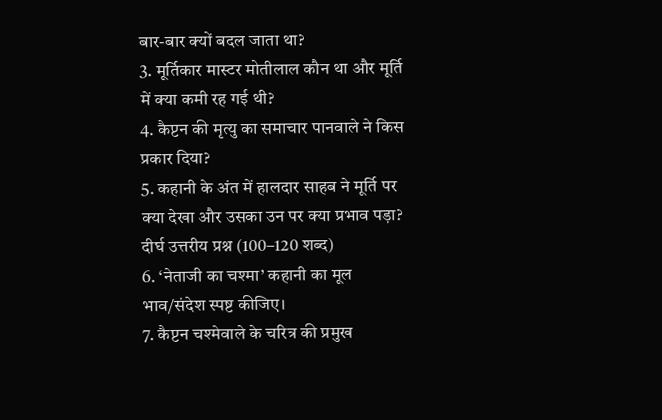बार-बार क्यों बदल जाता था?
3. मूर्तिकार मास्टर मोतीलाल कौन था और मूर्ति में क्या कमी रह गई थी?
4. कैप्टन की मृत्यु का समाचार पानवाले ने किस प्रकार दिया?
5. कहानी के अंत में हालदार साहब ने मूर्ति पर क्या देखा और उसका उन पर क्या प्रभाव पड़ा?
दीर्घ उत्तरीय प्रश्न (100–120 शब्द)
6. ‘नेताजी का चश्मा’ कहानी का मूल भाव/संदेश स्पष्ट कीजिए।
7. कैप्टन चश्मेवाले के चरित्र की प्रमुख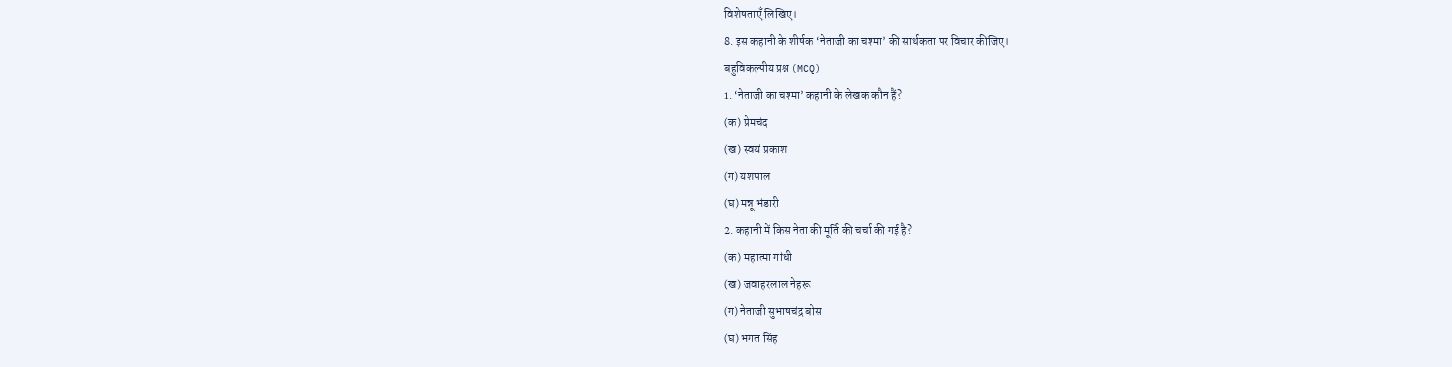विशेषताएँ लिखिए।
8. इस कहानी के शीर्षक ‘नेताजी का चश्मा’ की सार्थकता पर विचार कीजिए।
बहुविकल्पीय प्रश्न (MCQ)
1. ‘नेताजी का चश्मा’ कहानी के लेखक कौन हैं?
(क) प्रेमचंद
(ख) स्वयं प्रकाश
(ग) यशपाल
(घ) मन्नू भंडारी
2. कहानी में किस नेता की मूर्ति की चर्चा की गई है?
(क) महात्मा गांधी
(ख) जवाहरलाल नेहरू
(ग) नेताजी सुभाषचंद्र बोस
(घ) भगत सिंह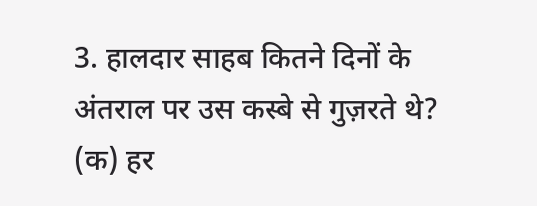3. हालदार साहब कितने दिनों के अंतराल पर उस कस्बे से गुज़रते थे?
(क) हर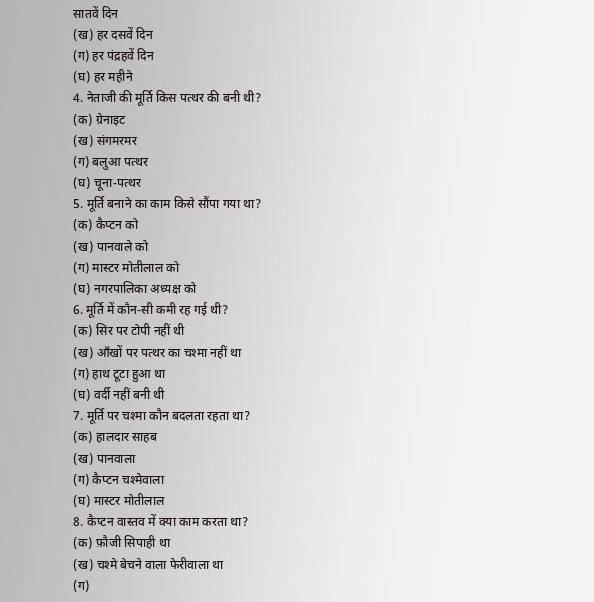सातवें दिन
(ख) हर दसवें दिन
(ग) हर पंद्रहवें दिन
(घ) हर महीने
4. नेताजी की मूर्ति किस पत्थर की बनी थी?
(क) ग्रेनाइट
(ख) संगमरमर
(ग) बलुआ पत्थर
(घ) चूना-पत्थर
5. मूर्ति बनाने का काम किसे सौंपा गया था?
(क) कैप्टन को
(ख) पानवाले को
(ग) मास्टर मोतीलाल को
(घ) नगरपालिका अध्यक्ष को
6. मूर्ति में कौन-सी कमी रह गई थी?
(क) सिर पर टोपी नहीं थी
(ख) आँखों पर पत्थर का चश्मा नहीं था
(ग) हाथ टूटा हुआ था
(घ) वर्दी नहीं बनी थी
7. मूर्ति पर चश्मा कौन बदलता रहता था?
(क) हालदार साहब
(ख) पानवाला
(ग) कैप्टन चश्मेवाला
(घ) मास्टर मोतीलाल
8. कैप्टन वास्तव में क्या काम करता था?
(क) फ़ौजी सिपाही था
(ख) चश्मे बेचने वाला फेरीवाला था
(ग)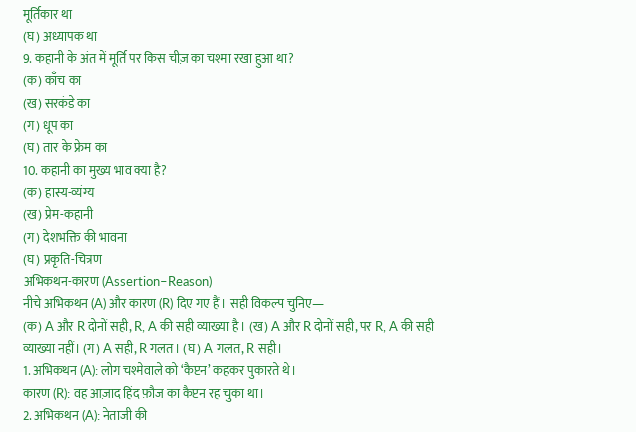मूर्तिकार था
(घ) अध्यापक था
9. कहानी के अंत में मूर्ति पर किस चीज़ का चश्मा रखा हुआ था?
(क) काँच का
(ख) सरकंडे का
(ग) धूप का
(घ) तार के फ्रेम का
10. कहानी का मुख्य भाव क्या है?
(क) हास्य-व्यंग्य
(ख) प्रेम-कहानी
(ग) देशभक्ति की भावना
(घ) प्रकृति-चित्रण
अभिकथन-कारण (Assertion–Reason)
नीचे अभिकथन (A) और कारण (R) दिए गए हैं। सही विकल्प चुनिए—
(क) A और R दोनों सही, R, A की सही व्याख्या है। (ख) A और R दोनों सही, पर R, A की सही व्याख्या नहीं। (ग) A सही, R गलत। (घ) A गलत, R सही।
1. अभिकथन (A): लोग चश्मेवाले को ‘कैप्टन’ कहकर पुकारते थे।
कारण (R): वह आज़ाद हिंद फ़ौज का कैप्टन रह चुका था।
2. अभिकथन (A): नेताजी की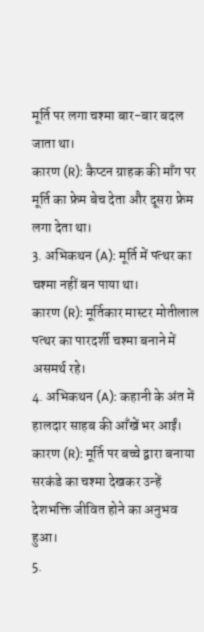मूर्ति पर लगा चश्मा बार-बार बदल जाता था।
कारण (R): कैप्टन ग्राहक की माँग पर मूर्ति का फ्रेम बेच देता और दूसरा फ्रेम लगा देता था।
3. अभिकथन (A): मूर्ति में पत्थर का चश्मा नहीं बन पाया था।
कारण (R): मूर्तिकार मास्टर मोतीलाल पत्थर का पारदर्शी चश्मा बनाने में असमर्थ रहे।
4. अभिकथन (A): कहानी के अंत में हालदार साहब की आँखें भर आईं।
कारण (R): मूर्ति पर बच्चे द्वारा बनाया सरकंडे का चश्मा देखकर उन्हें देशभक्ति जीवित होने का अनुभव हुआ।
5.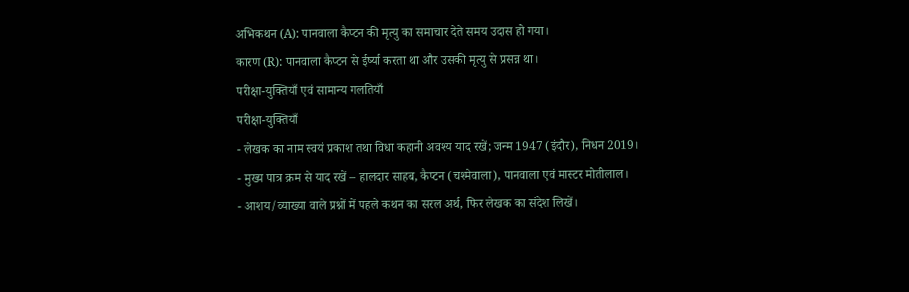अभिकथन (A): पानवाला कैप्टन की मृत्यु का समाचार देते समय उदास हो गया।
कारण (R): पानवाला कैप्टन से ईर्ष्या करता था और उसकी मृत्यु से प्रसन्न था।
परीक्षा-युक्तियाँ एवं सामान्य गलतियाँ
परीक्षा-युक्तियाँ
- लेखक का नाम स्वयं प्रकाश तथा विधा कहानी अवश्य याद रखें; जन्म 1947 (इंदौर), निधन 2019।
- मुख्य पात्र क्रम से याद रखें – हालदार साहब, कैप्टन (चश्मेवाला), पानवाला एवं मास्टर मोतीलाल।
- आशय/व्याख्या वाले प्रश्नों में पहले कथन का सरल अर्थ, फिर लेखक का संदेश लिखें।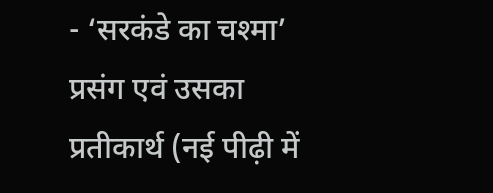- ‘सरकंडे का चश्मा’ प्रसंग एवं उसका प्रतीकार्थ (नई पीढ़ी में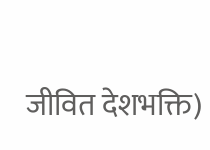जीवित देशभक्ति)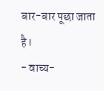बार-बार पूछा जाता है।
- वाच्य-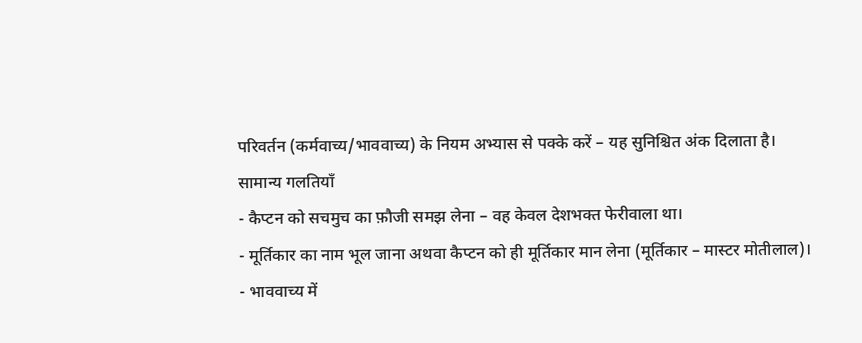परिवर्तन (कर्मवाच्य/भाववाच्य) के नियम अभ्यास से पक्के करें – यह सुनिश्चित अंक दिलाता है।
सामान्य गलतियाँ
- कैप्टन को सचमुच का फ़ौजी समझ लेना – वह केवल देशभक्त फेरीवाला था।
- मूर्तिकार का नाम भूल जाना अथवा कैप्टन को ही मूर्तिकार मान लेना (मूर्तिकार – मास्टर मोतीलाल)।
- भाववाच्य में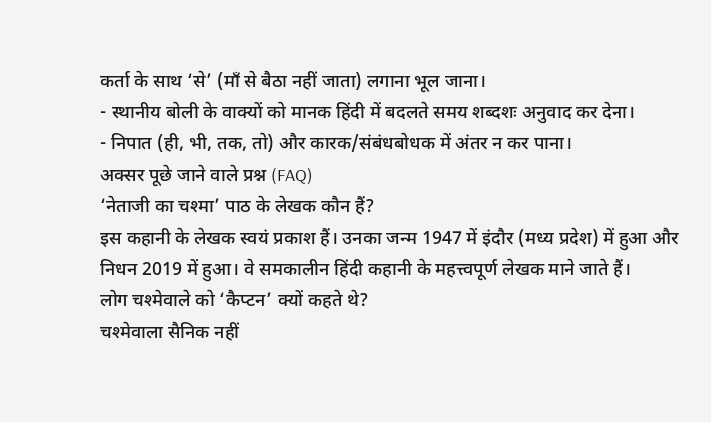कर्ता के साथ ‘से’ (माँ से बैठा नहीं जाता) लगाना भूल जाना।
- स्थानीय बोली के वाक्यों को मानक हिंदी में बदलते समय शब्दशः अनुवाद कर देना।
- निपात (ही, भी, तक, तो) और कारक/संबंधबोधक में अंतर न कर पाना।
अक्सर पूछे जाने वाले प्रश्न (FAQ)
‘नेताजी का चश्मा’ पाठ के लेखक कौन हैं?
इस कहानी के लेखक स्वयं प्रकाश हैं। उनका जन्म 1947 में इंदौर (मध्य प्रदेश) में हुआ और निधन 2019 में हुआ। वे समकालीन हिंदी कहानी के महत्त्वपूर्ण लेखक माने जाते हैं।
लोग चश्मेवाले को ‘कैप्टन’ क्यों कहते थे?
चश्मेवाला सैनिक नहीं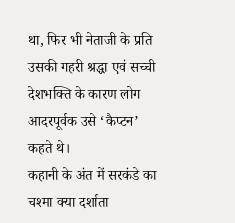था, फिर भी नेताजी के प्रति उसकी गहरी श्रद्धा एवं सच्ची देशभक्ति के कारण लोग आदरपूर्वक उसे ‘कैप्टन’ कहते थे।
कहानी के अंत में सरकंडे का चश्मा क्या दर्शाता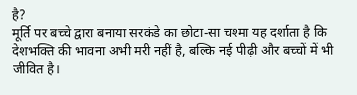है?
मूर्ति पर बच्चे द्वारा बनाया सरकंडे का छोटा-सा चश्मा यह दर्शाता है कि देशभक्ति की भावना अभी मरी नहीं है, बल्कि नई पीढ़ी और बच्चों में भी जीवित है।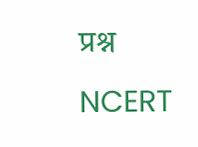प्रश्न NCERT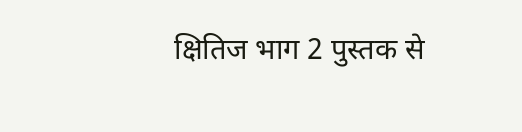क्षितिज भाग 2 पुस्तक से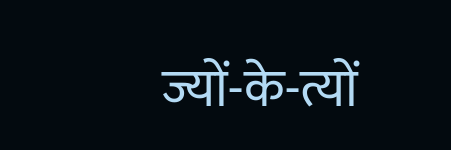ज्यों-के-त्यों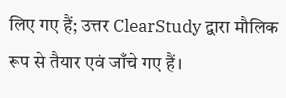लिए गए हैं; उत्तर ClearStudy द्वारा मौलिक रूप से तैयार एवं जाँचे गए हैं।